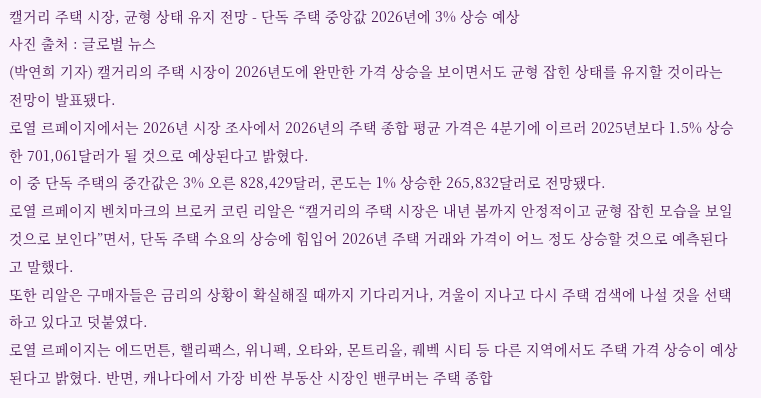캘거리 주택 시장, 균형 상태 유지 전망 - 단독 주택 중앙값 2026년에 3% 상승 예상
사진 출처 : 글로벌 뉴스
(박연희 기자) 캘거리의 주택 시장이 2026년도에 완만한 가격 상승을 보이면서도 균형 잡힌 상태를 유지할 것이라는 전망이 발표됐다.
로열 르페이지에서는 2026년 시장 조사에서 2026년의 주택 종합 평균 가격은 4분기에 이르러 2025년보다 1.5% 상승한 701,061달러가 될 것으로 예상된다고 밝혔다.
이 중 단독 주택의 중간값은 3% 오른 828,429달러, 콘도는 1% 상승한 265,832달러로 전망됐다.
로열 르페이지 벤치마크의 브로커 코린 리알은 “캘거리의 주택 시장은 내년 봄까지 안정적이고 균형 잡힌 모습을 보일 것으로 보인다”면서, 단독 주택 수요의 상승에 힘입어 2026년 주택 거래와 가격이 어느 정도 상승할 것으로 예측된다고 말했다.
또한 리알은 구매자들은 금리의 상황이 확실해질 때까지 기다리거나, 겨울이 지나고 다시 주택 검색에 나설 것을 선택하고 있다고 덧붙였다.
로열 르페이지는 에드먼튼, 핼리팩스, 위니펙, 오타와, 몬트리올, 퀘벡 시티 등 다른 지역에서도 주택 가격 상승이 예상된다고 밝혔다. 반면, 캐나다에서 가장 비싼 부동산 시장인 밴쿠버는 주택 종합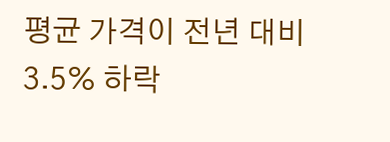평균 가격이 전년 대비 3.5% 하락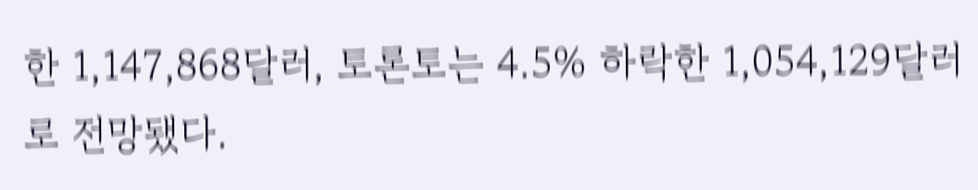한 1,147,868달러, 토론토는 4.5% 하락한 1,054,129달러로 전망됐다.